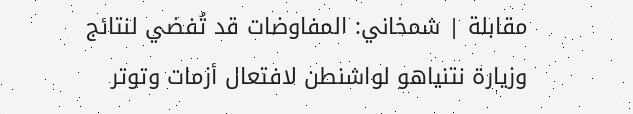مقابلة | شمخاني: المفاوضات قد تُفضي لنتائج وزيارة نتنياهو لواشنطن لافتعال أزمات وتوتر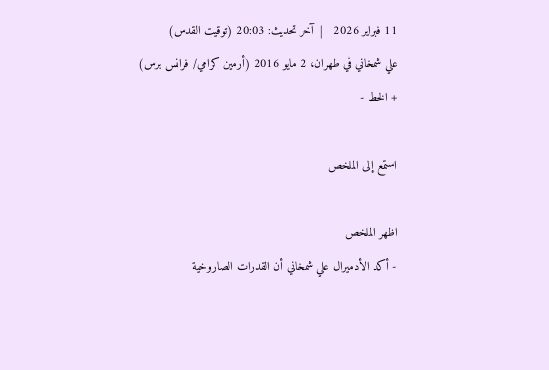11 فبراير 2026   |  آخر تحديث: 20:03 (توقيت القدس)
علي شمخاني في طهران، 2 مايو 2016 (أرمين كرامي/ فرانس برس)
+ الخط -

استمع إلى الملخص

اظهر الملخص
- أكد الأدميرال علي شمخاني أن القدرات الصاروخية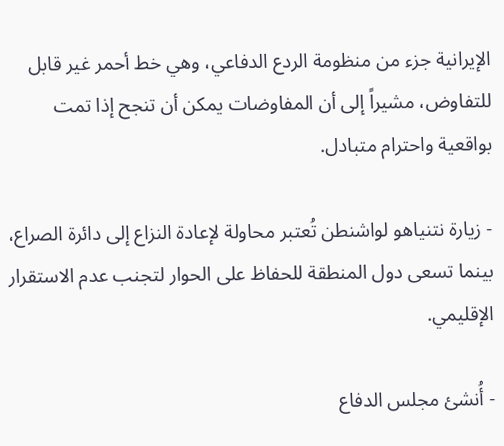الإيرانية جزء من منظومة الردع الدفاعي، وهي خط أحمر غير قابل للتفاوض، مشيراً إلى أن المفاوضات يمكن أن تنجح إذا تمت بواقعية واحترام متبادل.

- زيارة نتنياهو لواشنطن تُعتبر محاولة لإعادة النزاع إلى دائرة الصراع، بينما تسعى دول المنطقة للحفاظ على الحوار لتجنب عدم الاستقرار الإقليمي.

- أُنشئ مجلس الدفاع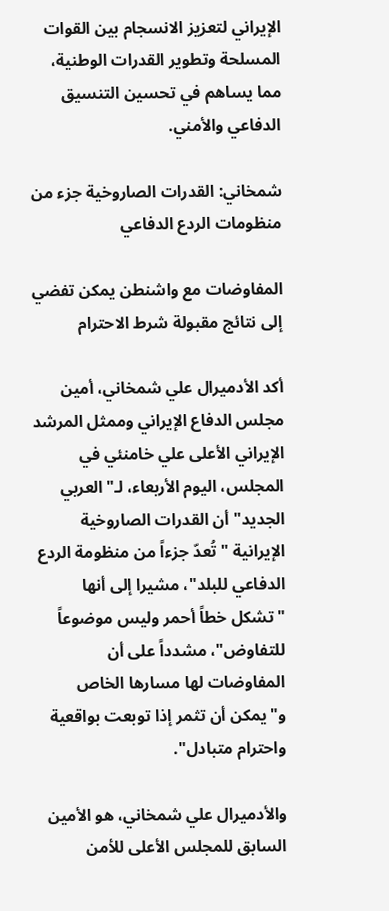الإيراني لتعزيز الانسجام بين القوات المسلحة وتطوير القدرات الوطنية، مما يساهم في تحسين التنسيق الدفاعي والأمني.

شمخاني: القدرات الصاروخية جزء من منظومات الردع الدفاعي

المفاوضات مع واشنطن يمكن تفضي إلى نتائج مقبولة شرط الاحترام

أكد الأدميرال علي شمخاني، أمين مجلس الدفاع الإيراني وممثل المرشد الإيراني الأعلى علي خامنئي في المجلس، اليوم الأربعاء، لـ"العربي الجديد" أن القدرات الصاروخية الإيرانية "تُعدّ جزءاً من منظومة الردع الدفاعي للبلد"، مشيرا إلى أنها "تشكل خطاً أحمر وليس موضوعاً للتفاوض"، مشدداً على أن المفاوضات لها مسارها الخاص و"يمكن أن تثمر إذا توبعت بواقعية واحترام متبادل".

والأدميرال علي شمخاني، هو الأمين السابق للمجلس الأعلى للأمن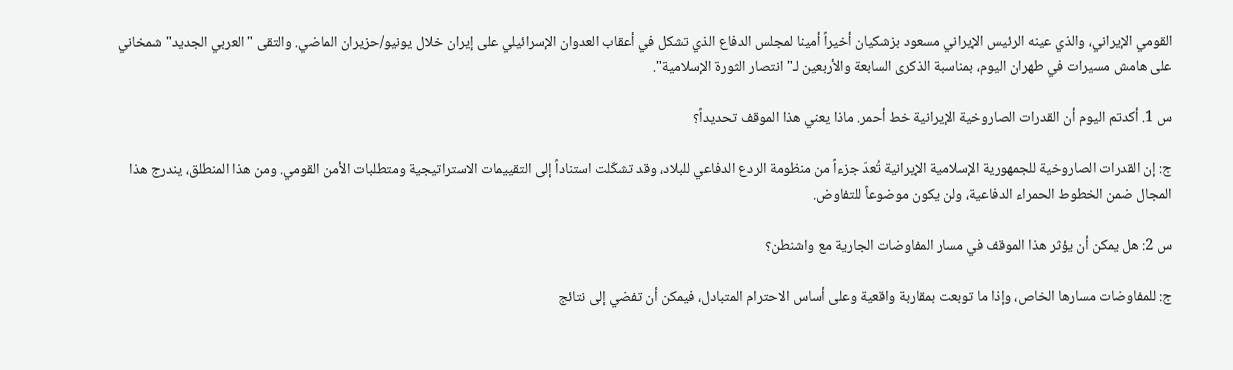القومي الإيراني، والذي عينه الرئيس الإيراني مسعود بزشكيان أخيراً أمينا لمجلس الدفاع الذي تشكل في أعقاب العدوان الإسرائيلي على إيران خلال يونيو/حزيران الماضي. والتقى "العربي الجديد" شمخاني على هامش مسيرات في طهران اليوم، بمناسبة الذكرى السابعة والأربعين لـ"انتصار الثورة الإسلامية".

س 1. أكدتم اليوم أن القدرات الصاروخية الإيرانية خط أحمر. ماذا يعني هذا الموقف تحديداً؟

ج: إن القدرات الصاروخية للجمهورية الإسلامية الإيرانية تُعدّ جزءاً من منظومة الردع الدفاعي للبلاد، وقد تشكّلت استناداً إلى التقييمات الاستراتيجية ومتطلبات الأمن القومي. ومن هذا المنطلق، يندرج هذا المجال ضمن الخطوط الحمراء الدفاعية، ولن يكون موضوعاً للتفاوض.

س 2: هل يمكن أن يؤثر هذا الموقف في مسار المفاوضات الجارية مع واشنطن؟

ج: للمفاوضات مسارها الخاص، وإذا ما توبعت بمقاربة واقعية وعلى أساس الاحترام المتبادل، فيمكن أن تفضي إلى نتائج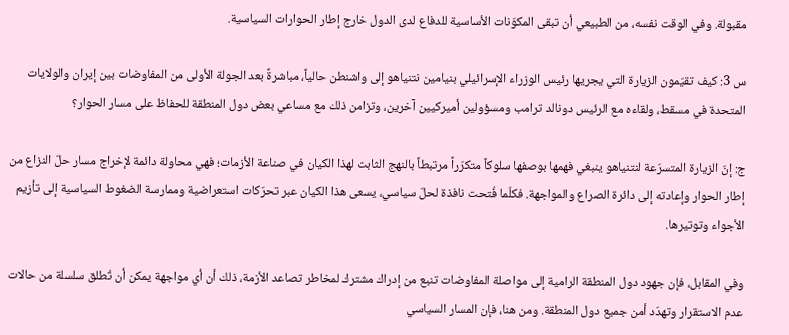مقبولة. وفي الوقت نفسه، من الطبيعي أن تبقى المكوّنات الأساسية للدفاع لدى الدول خارج إطار الحوارات السياسية.

س 3: كيف تقيّمون الزيارة التي يجريها رئيس الوزراء الإسرائيلي بنيامين نتنياهو إلى واشنطن حالياً، مباشرةً بعد الجولة الأولى من المفاوضات بين إيران والولايات المتحدة في مسقط، ولقاءه مع الرئيس دونالد ترامب ومسؤولين أميركيين آخرين، وتزامن ذلك مع مساعي بعض دول المنطقة للحفاظ على مسار الحوار؟

ج: إنّ الزيارة المتسرّعة لنتنياهو ينبغي فهمها بوصفها سلوكاً متكرّراً مرتبطاً بالنهج الثابت لهذا الكيان في صناعة الأزمات؛ فهي محاولة دائمة لإخراج مسار حلّ النزاع من إطار الحوار وإعادته إلى دائرة الصراع والمواجهة. فكلّما فُتحت نافذة لحلّ سياسي، يسعى هذا الكيان عبر تحرّكات استعراضية وممارسة الضغوط السياسية إلى تأزيم الأجواء وتوتيرها.

وفي المقابل، فإن جهود دول المنطقة الرامية إلى مواصلة المفاوضات تنبع من إدراك مشترك لمخاطر تصاعد الأزمة، ذلك أن أي مواجهة يمكن أن تُطلق سلسلة من حالات عدم الاستقرار وتهدّد أمن جميع دول المنطقة. ومن هنا، فإن المسار السياسي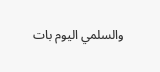والسلمي اليوم بات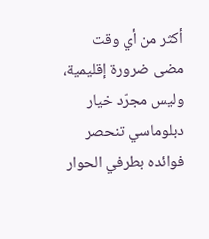أكثر من أي وقت مضى ضرورة إقليمية، وليس مجرّد خيار دبلوماسي تنحصر فوائده بطرفي الحوار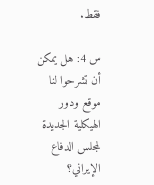فقط.

س 4: هل يمكن أن تشرحوا لنا موقع ودور الهيكلية الجديدة لمجلس الدفاع الإيراني؟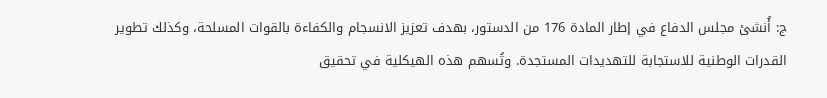ج: أُنشئ مجلس الدفاع في إطار المادة 176 من الدستور، بهدف تعزيز الانسجام والكفاءة بالقوات المسلحة، وكذلك تطوير القدرات الوطنية للاستجابة للتهديدات المستجدة. وتُسهم هذه الهيكلية في تحقيق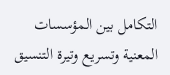التكامل بين المؤسسات المعنية وتسريع وتيرة التنسيق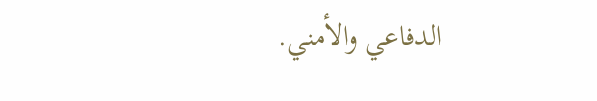الدفاعي والأمني.